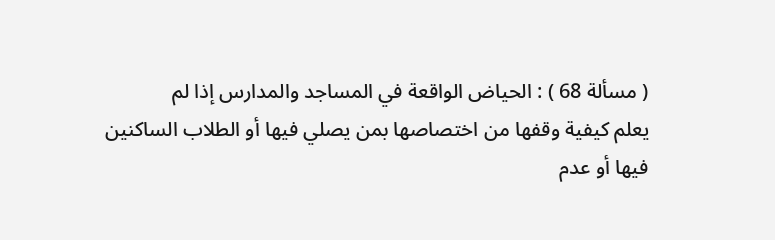( مسألة 68 ) : الحياض الواقعة في المساجد والمدارس إذا لم
يعلم كيفية وقفها من اختصاصها بمن يصلي فيها أو الطلاب الساكنين
فيها أو عدم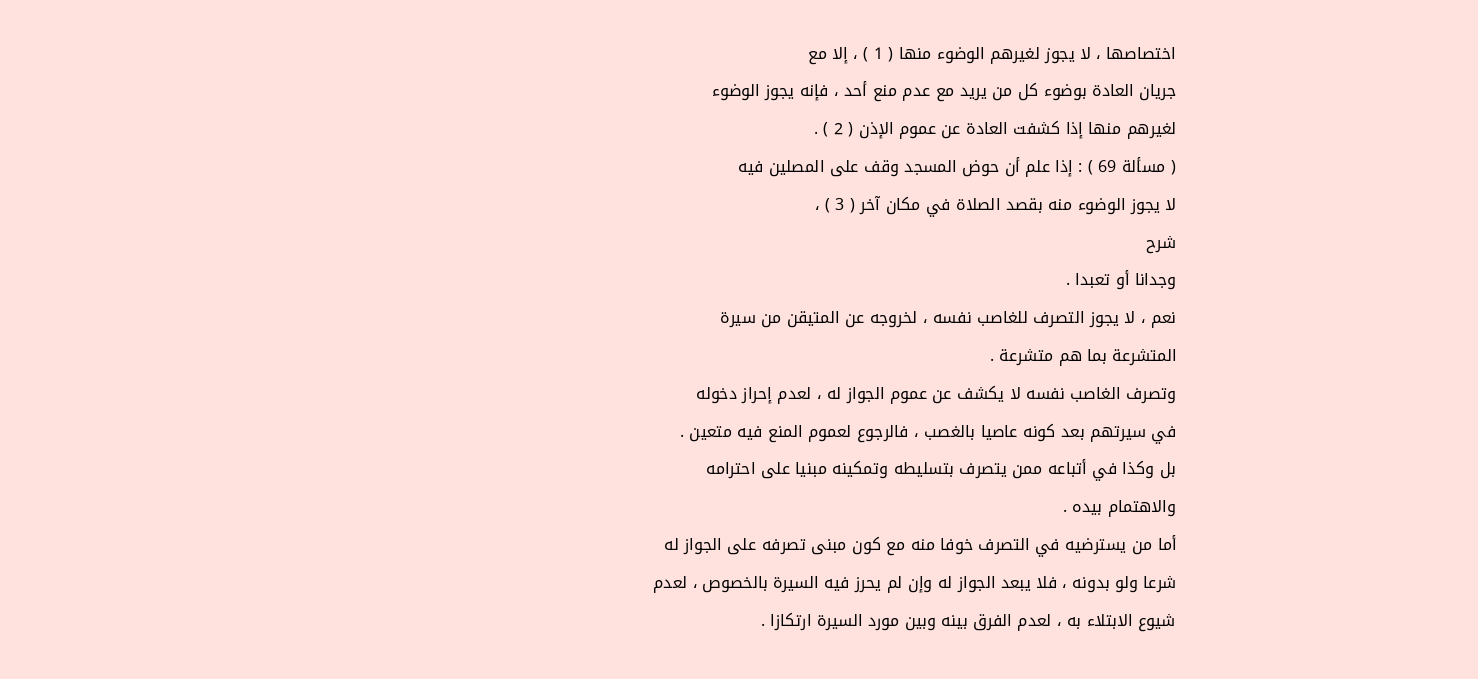اختصاصها ، لا يجوز لغيرهم الوضوء منها ( 1 ) ، إلا مع
جريان العادة بوضوء كل من يريد مع عدم منع أحد ، فإنه يجوز الوضوء
لغيرهم منها إذا كشفت العادة عن عموم الإذن ( 2 ) .
( مسألة 69 ) : إذا علم أن حوض المسجد وقف على المصلين فيه
لا يجوز الوضوء منه بقصد الصلاة في مكان آخر ( 3 ) ،
شرح
وجدانا أو تعبدا .
نعم ، لا يجوز التصرف للغاصب نفسه ، لخروجه عن المتيقن من سيرة
المتشرعة بما هم متشرعة .
وتصرف الغاصب نفسه لا يكشف عن عموم الجواز له ، لعدم إحراز دخوله
في سيرتهم بعد كونه عاصيا بالغصب ، فالرجوع لعموم المنع فيه متعين .
بل وكذا في أتباعه ممن يتصرف بتسليطه وتمكينه مبنيا على احترامه
والاهتمام بيده .
أما من يسترضيه في التصرف خوفا منه مع كون مبنى تصرفه على الجواز له
شرعا ولو بدونه ، فلا يبعد الجواز له وإن لم يحرز فيه السيرة بالخصوص ، لعدم
شيوع الابتلاء به ، لعدم الفرق بينه وبين مورد السيرة ارتكازا .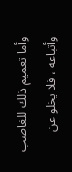وأما تعميم ذلك للغاصب وأتباعه ، فلا يخلو عن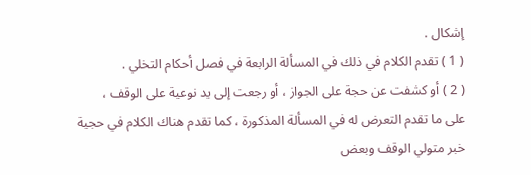إشكال .
( 1 ) تقدم الكلام في ذلك في المسألة الرابعة في فصل أحكام التخلي .
( 2 ) أو كشفت عن حجة على الجواز ، أو رجعت إلى يد نوعية على الوقف ،
على ما تقدم التعرض له في المسألة المذكورة ، كما تقدم هناك الكلام في حجية
خبر متولي الوقف وبعض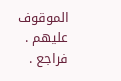الموقوف عليهم . فراجع .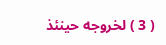( 3 ) لخروجه حينئذ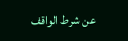عن شرط الواقف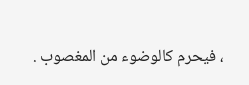، فيحرم كالوضوء من المغصوب .